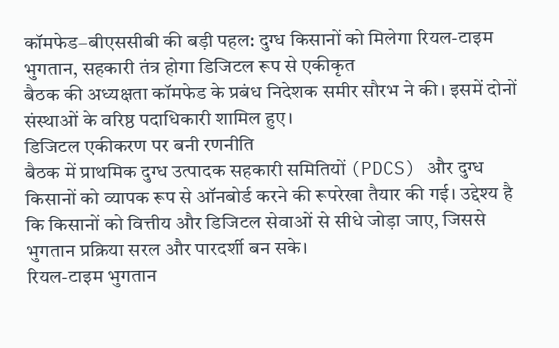कॉमफेड–बीएससीबी की बड़ी पहल: दुग्ध किसानों को मिलेगा रियल-टाइम भुगतान, सहकारी तंत्र होगा डिजिटल रूप से एकीकृत
बैठक की अध्यक्षता कॉमफेड के प्रबंध निदेशक समीर सौरभ ने की। इसमें दोनों संस्थाओं के वरिष्ठ पदाधिकारी शामिल हुए।
डिजिटल एकीकरण पर बनी रणनीति
बैठक में प्राथमिक दुग्ध उत्पादक सहकारी समितियों (PDCS) और दुग्ध किसानों को व्यापक रूप से ऑनबोर्ड करने की रूपरेखा तैयार की गई। उद्देश्य है कि किसानों को वित्तीय और डिजिटल सेवाओं से सीधे जोड़ा जाए, जिससे भुगतान प्रक्रिया सरल और पारदर्शी बन सके।
रियल-टाइम भुगतान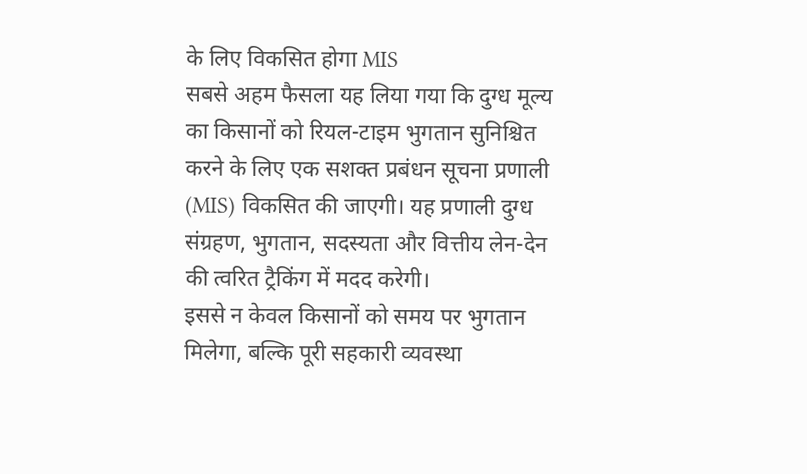के लिए विकसित होगा MIS
सबसे अहम फैसला यह लिया गया कि दुग्ध मूल्य का किसानों को रियल-टाइम भुगतान सुनिश्चित करने के लिए एक सशक्त प्रबंधन सूचना प्रणाली (MIS) विकसित की जाएगी। यह प्रणाली दुग्ध संग्रहण, भुगतान, सदस्यता और वित्तीय लेन-देन की त्वरित ट्रैकिंग में मदद करेगी।
इससे न केवल किसानों को समय पर भुगतान मिलेगा, बल्कि पूरी सहकारी व्यवस्था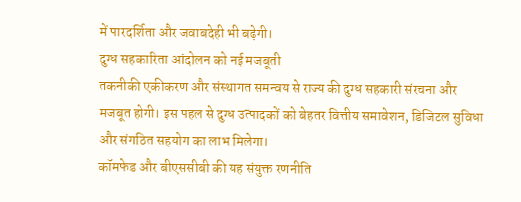में पारदर्शिता और जवाबदेही भी बढ़ेगी।
दुग्ध सहकारिता आंदोलन को नई मजबूती
तकनीकी एकीकरण और संस्थागत समन्वय से राज्य की दुग्ध सहकारी संरचना और मजबूत होगी। इस पहल से दुग्ध उत्पादकों को बेहतर वित्तीय समावेशन, डिजिटल सुविधा और संगठित सहयोग का लाभ मिलेगा।
कॉमफेड और बीएससीबी की यह संयुक्त रणनीति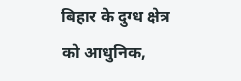बिहार के दुग्ध क्षेत्र को आधुनिक,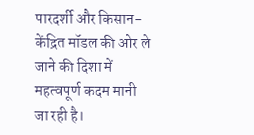पारदर्शी और किसान-केंद्रित मॉडल की ओर ले जाने की दिशा में महत्वपूर्ण कदम मानी जा रही है।